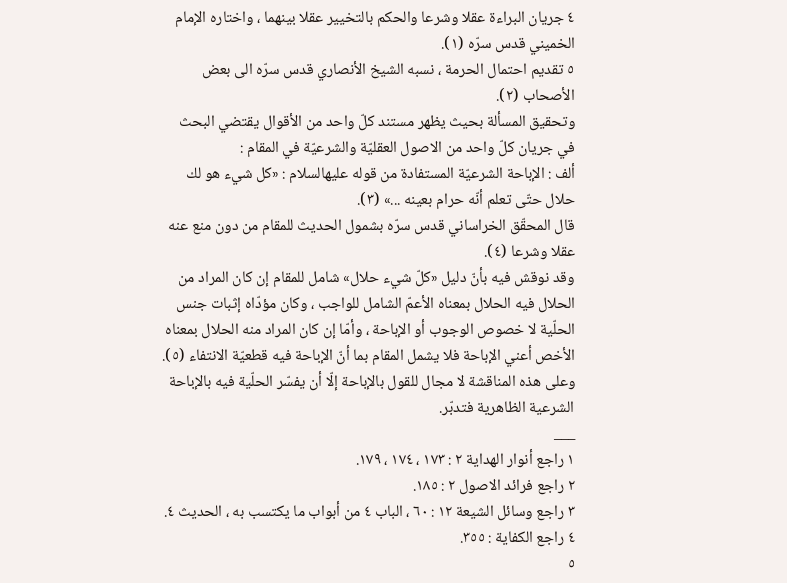٤ جريان البراءة عقلا وشرعا والحكم بالتخيير عقلا بينهما ، واختاره الإمام الخميني قدس سرّه (١).
٥ تقديم احتمال الحرمة ، نسبه الشيخ الأنصاري قدس سرّه الى بعض الأصحاب (٢).
وتحقيق المسألة بحيث يظهر مستند كلّ واحد من الأقوال يقتضي البحث في جريان كلّ واحد من الاصول العقليّة والشرعيّة في المقام :
ألف : الإباحة الشرعيّة المستفادة من قوله عليهالسلام : «كل شيء هو لك حلال حتّى تعلم أنّه حرام بعينه ...» (٣).
قال المحقّق الخراساني قدس سرّه بشمول الحديث للمقام من دون منع عنه عقلا وشرعا (٤).
وقد نوقش فيه بأنّ دليل «كلّ شيء حلال» شامل للمقام إن كان المراد من الحلال فيه الحلال بمعناه الأعمّ الشامل للواجب ، وكان مؤدّاه إثبات جنس الحلّية لا خصوص الوجوب أو الإباحة ، وأمّا إن كان المراد منه الحلال بمعناه الأخص أعني الإباحة فلا يشمل المقام بما أنّ الإباحة فيه قطعيّة الانتفاء (٥).
وعلى هذه المناقشة لا مجال للقول بالإباحة إلّا أن يفسّر الحلّية فيه بالإباحة الشرعية الظاهرية فتدبّر.
___
١ راجع أنوار الهداية ٢ : ١٧٣ ، ١٧٤ ، ١٧٩.
٢ راجع فرائد الاصول ٢ : ١٨٥.
٣ راجع وسائل الشيعة ١٢ : ٦٠ ، الباب ٤ من أبواب ما يكتسب به ، الحديث ٤.
٤ راجع الكفاية : ٣٥٥.
٥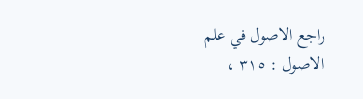راجع الاصول في علم الاصول : ٣١٥ ،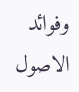وفوائد الاصول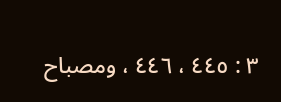٣ : ٤٤٥ ، ٤٤٦ ، ومصباح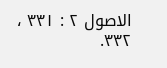الاصول ٢ : ٣٣١ ، ٣٣٢.